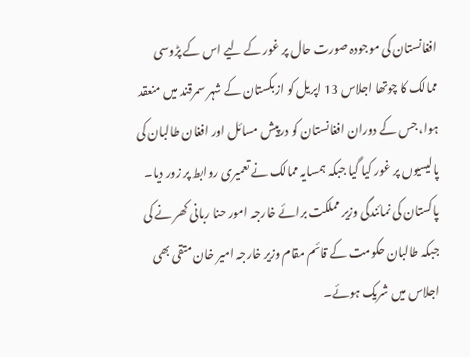افغانستان کی موجودہ صورت حال پر غور کے لیے اس کے پڑوسی ممالک کا چوتھا اجلاس 13 اپریل کو ازبکستان کے شہر سمرقند میں منعقد ہوا، جس کے دوران افغانستان کو درپیش مسائل اور افغان طالبان کی پالیسیوں پر غور کیا گیا جبکہ ہمسایہ ممالک نے تعمیری روابط پر زور دیا۔
پاکستان کی نمائندگی وزیر مملکت برائے خارجہ امور حنا ربانی کھر نے کی جبکہ طالبان حکومت کے قائم مقام وزیر خارجہ امیر خان متقی بھی اجلاس میں شریک ہوئے۔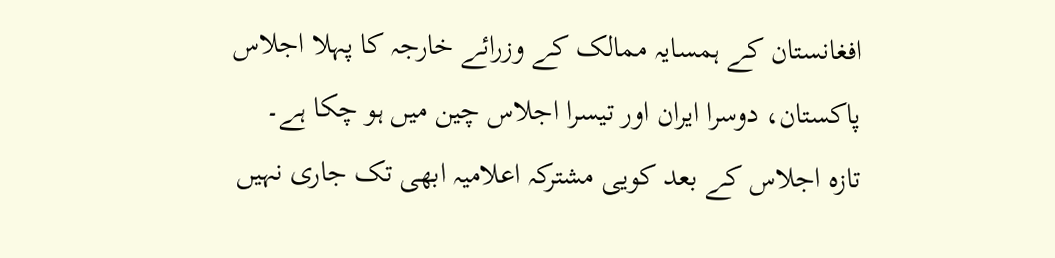افغانستان کے ہمسایہ ممالک کے وزرائے خارجہ کا پہلا اجلاس پاکستان، دوسرا ایران اور تیسرا اجلاس چین میں ہو چکا ہے۔
تازہ اجلاس کے بعد کویی مشترکہ اعلامیہ ابھی تک جاری نہیں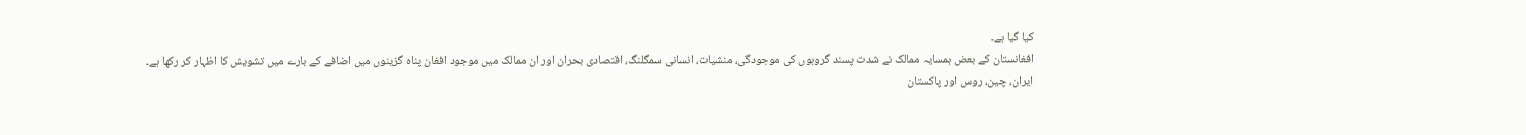کیا گیا ہے۔
افغانستان کے بعض ہمسایہ ممالک نے شدت پسند گروہوں کی موجودگی، منشیات، انسانی سمگلنگ، اقتصادی بحران اور ان ممالک میں موجود افغان پناہ گزینوں میں اضافے کے بارے میں تشویش کا اظہار کر رکھا ہے۔
ایران، چین، روس اور پاکستان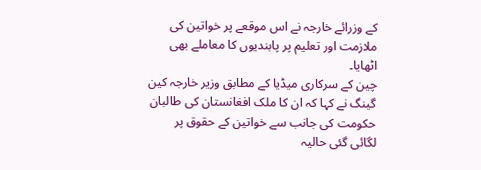کے وزرائے خارجہ نے اس موقعے پر خواتین کی ملازمت اور تعلیم پر پابندیوں کا معاملے بھی اٹھایا۔
چین کے سرکاری میڈیا کے مطابق وزیر خارجہ کین گینگ نے کہا کہ ان کا ملک افغانستان کی طالبان حکومت کی جانب سے خواتین کے حقوق پر لگائی گئی حالیہ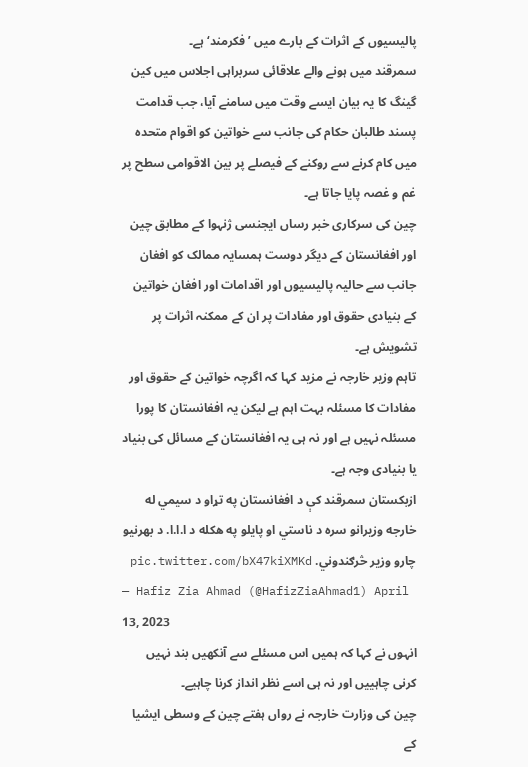پالیسیوں کے اثرات کے بارے میں ’فکرمند‘ ہے۔
سمرقند میں ہونے والے علاقائی سربراہی اجلاس میں کین گینگ کا یہ بیان ایسے وقت میں سامنے آیا، جب قدامت پسند طالبان حکام کی جانب سے خواتین کو اقوام متحدہ میں کام کرنے سے روکنے کے فیصلے پر بین الاقوامی سطح پر غم و غصہ پایا جاتا ہے۔
چین کی سرکاری خبر رساں ایجنسی ژنہوا کے مطابق چین اور افغانستان کے دیگر دوست ہمسایہ ممالک کو افغان جانب سے حالیہ پالیسیوں اور اقدامات اور افغان خواتین کے بنیادی حقوق اور مفادات پر ان کے ممکنہ اثرات پر تشویش ہے۔
تاہم وزیر خارجہ نے مزید کہا کہ اگرچہ خواتین کے حقوق اور مفادات کا مسئلہ بہت اہم ہے لیکن یہ افغانستان کا پورا مسئلہ نہیں ہے اور نہ ہی یہ افغانستان کے مسائل کی بنیاد یا بنیادی وجہ ہے۔
ازبکستان سمرقند کې د افغانستان په تړاو د سیمي له خارجه وزیرانو سره د ناستي او پایلو په هکله د ا.ا.ا. د بهرنیو چارو وزیر څرګندوني. pic.twitter.com/bX47kiXMKd
— Hafiz Zia Ahmad (@HafizZiaAhmad1) April 13, 2023
انہوں نے کہا کہ ہمیں اس مسئلے سے آنکھیں بند نہیں کرنی چاہییں اور نہ ہی اسے نظر انداز کرنا چاہیے۔
چین کی وزارت خارجہ نے رواں ہفتے چین کے وسطی ایشیا کے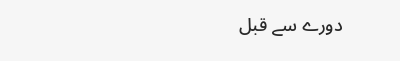دورے سے قبل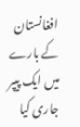افغانستان کے بارے میں ایک پیپر جاری کیا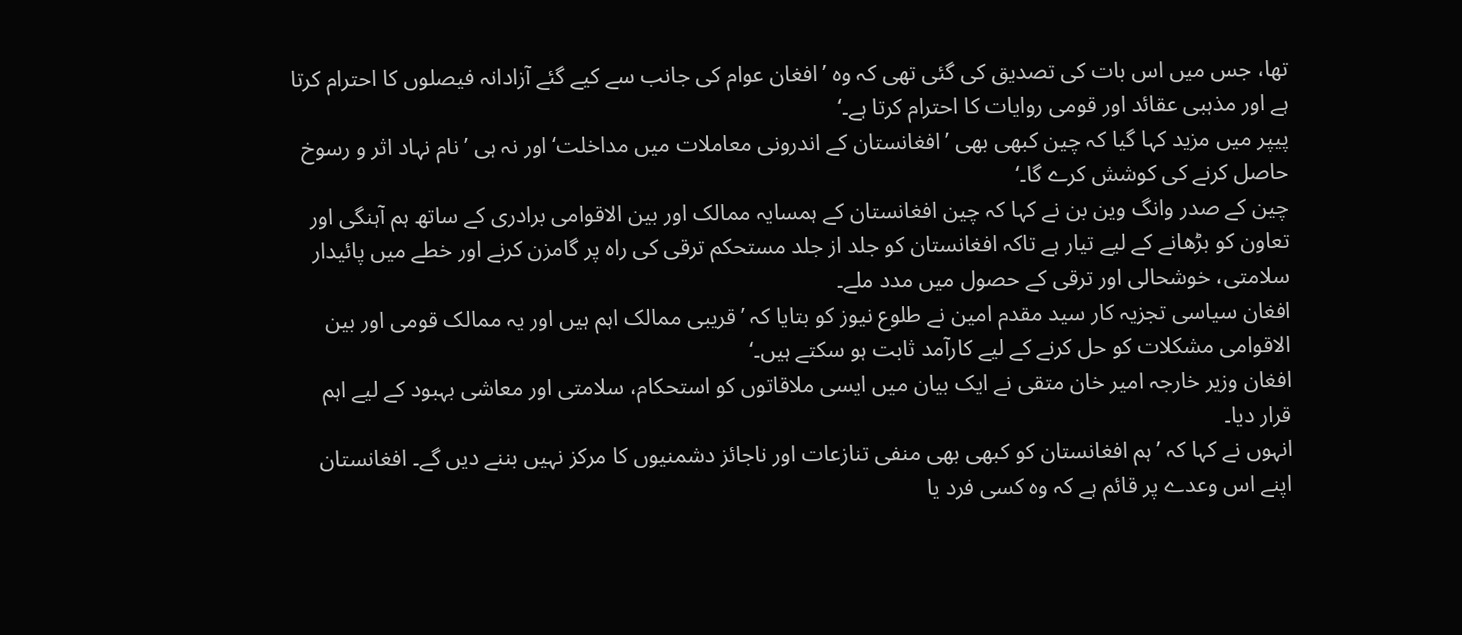تھا، جس میں اس بات کی تصدیق کی گئی تھی کہ وہ ’افغان عوام کی جانب سے کیے گئے آزادانہ فیصلوں کا احترام کرتا ہے اور مذہبی عقائد اور قومی روایات کا احترام کرتا ہے۔‘
پیپر میں مزید کہا گیا کہ چین کبھی بھی ’افغانستان کے اندرونی معاملات میں مداخلت‘ اور نہ ہی ’نام نہاد اثر و رسوخ حاصل کرنے کی کوشش کرے گا۔‘
چین کے صدر وانگ وین بن نے کہا کہ چین افغانستان کے ہمسایہ ممالک اور بین الاقوامی برادری کے ساتھ ہم آہنگی اور تعاون کو بڑھانے کے لیے تیار ہے تاکہ افغانستان کو جلد از جلد مستحکم ترقی کی راہ پر گامزن کرنے اور خطے میں پائیدار سلامتی، خوشحالی اور ترقی کے حصول میں مدد ملے۔
افغان سیاسی تجزیہ کار سید مقدم امین نے طلوع نیوز کو بتایا کہ ’قریبی ممالک اہم ہیں اور یہ ممالک قومی اور بین الاقوامی مشکلات کو حل کرنے کے لیے کارآمد ثابت ہو سکتے ہیں۔‘
افغان وزیر خارجہ امیر خان متقی نے ایک بیان میں ایسی ملاقاتوں کو استحکام، سلامتی اور معاشی بہبود کے لیے اہم قرار دیا۔
انہوں نے کہا کہ ’ہم افغانستان کو کبھی بھی منفی تنازعات اور ناجائز دشمنیوں کا مرکز نہیں بننے دیں گے۔ افغانستان اپنے اس وعدے پر قائم ہے کہ وہ کسی فرد یا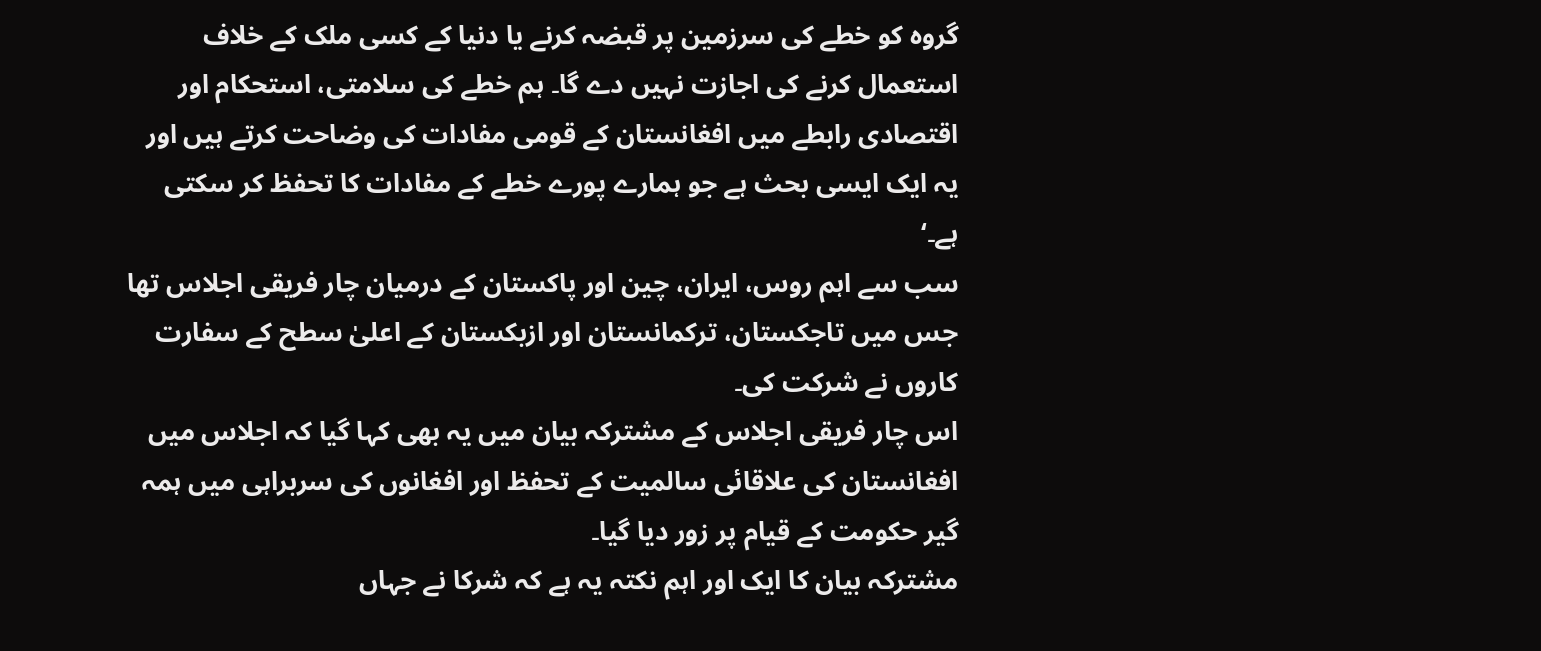گروہ کو خطے کی سرزمین پر قبضہ کرنے یا دنیا کے کسی ملک کے خلاف استعمال کرنے کی اجازت نہیں دے گا۔ ہم خطے کی سلامتی، استحکام اور اقتصادی رابطے میں افغانستان کے قومی مفادات کی وضاحت کرتے ہیں اور یہ ایک ایسی بحث ہے جو ہمارے پورے خطے کے مفادات کا تحفظ کر سکتی ہے۔‘
سب سے اہم روس، ایران، چین اور پاکستان کے درمیان چار فریقی اجلاس تھا جس میں تاجکستان، ترکمانستان اور ازبکستان کے اعلیٰ سطح کے سفارت کاروں نے شرکت کی۔
اس چار فریقی اجلاس کے مشترکہ بیان میں یہ بھی کہا گیا کہ اجلاس میں افغانستان کی علاقائی سالمیت کے تحفظ اور افغانوں کی سربراہی میں ہمہ گیر حکومت کے قیام پر زور دیا گیا۔
مشترکہ بیان کا ایک اور اہم نکتہ یہ ہے کہ شرکا نے جہاں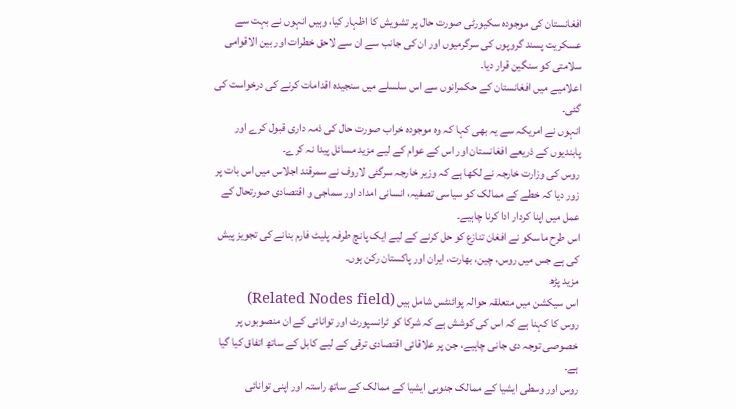افغانستان کی موجودہ سکیورٹی صورت حال پر تشویش کا اظہار کیا، وہیں انہوں نے بہت سے عسکریت پسند گروپوں کی سرگرمیوں اور ان کی جانب سے ان سے لاحق خطرات اور بین الاقوامی سلامتی کو سنگین قرار دیا۔
اعلامیے میں افغانستان کے حکمرانوں سے اس سلسلے میں سنجیدہ اقدامات کرنے کی درخواست کی گئی۔
انہوں نے امریکہ سے یہ بھی کہا کہ وہ موجودہ خراب صورت حال کی ذمہ داری قبول کرے اور پابندیوں کے ذریعے افغانستان اور اس کے عوام کے لیے مزید مسائل پیدا نہ کرے۔
روس کی وزارت خارجہ نے لکھا ہے کہ وزیر خارجہ سرگئی لاروف نے سمرقند اجلاس میں اس بات پر زور دیا کہ خطے کے ممالک کو سیاسی تصفیہ، انسانی امداد اور سماجی و اقتصادی صورتحال کے عمل میں اپنا کردار ادا کرنا چاہیے۔
اس طرح ماسکو نے افغان تنازع کو حل کرنے کے لیے ایک پانچ طرفہ پلیٹ فارم بنانے کی تجویز پیش کی ہے جس میں روس، چین، بھارت، ایران اور پاکستان رکن ہوں۔
مزید پڑھ
اس سیکشن میں متعلقہ حوالہ پوائنٹس شامل ہیں (Related Nodes field)
روس کا کہنا ہے کہ اس کی کوشش ہے کہ شرکا کو ٹرانسپورٹ اور توانائی کے ان منصوبوں پر خصوصی توجہ دی جانی چاہیے، جن پر علاقائی اقتصادی ترقی کے لیے کابل کے ساتھ اتفاق کیا گیا ہے۔
روس اور وسطی ایشیا کے ممالک جنوبی ایشیا کے ممالک کے ساتھ راستہ اور اپنی توانائی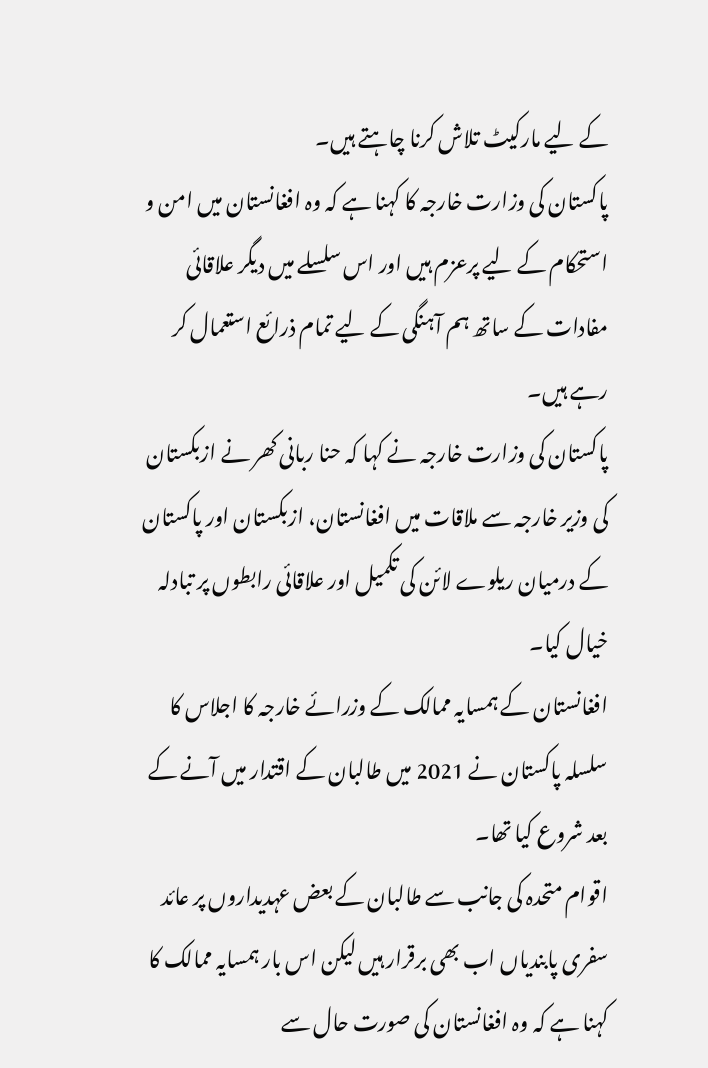کے لیے مارکیٹ تلاش کرنا چاہتے ہیں۔
پاکستان کی وزارت خارجہ کا کہنا ہے کہ وہ افغانستان میں امن و استحکام کے لیے پرعزم ہیں اور اس سلسلے میں دیگر علاقائی مفادات کے ساتھ ہم آہنگی کے لیے تمام ذرائع استعمال کر رہے ہیں۔
پاکستان کی وزارت خارجہ نے کہا کہ حنا ربانی کھر نے ازبکستان کی وزیر خارجہ سے ملاقات میں افغانستان، ازبکستان اور پاکستان کے درمیان ریلوے لائن کی تکمیل اور علاقائی رابطوں پر تبادلہ خیال کیا۔
افغانستان کے ہمسایہ ممالک کے وزرائے خارجہ کا اجلاس کا سلسلہ پاکستان نے 2021 میں طالبان کے اقتدار میں آنے کے بعد شروع کیا تھا۔
اقوام متحدہ کی جانب سے طالبان کے بعض عہدیداروں پر عائد سفری پابندیاں اب بھی برقرار ہیں لیکن اس بار ہمسایہ ممالک کا کہنا ہے کہ وہ افغانستان کی صورت حال سے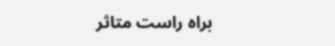براہ راست متاثر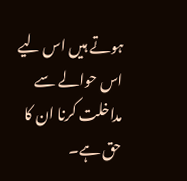ہوتے ہیں اس لیے اس حوالے سے مداخلت کرنا ان کا حق ہے۔